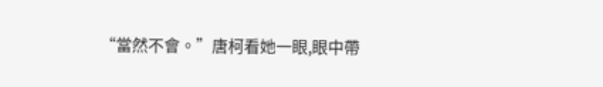“當然不會。”唐柯看她一眼,眼中帶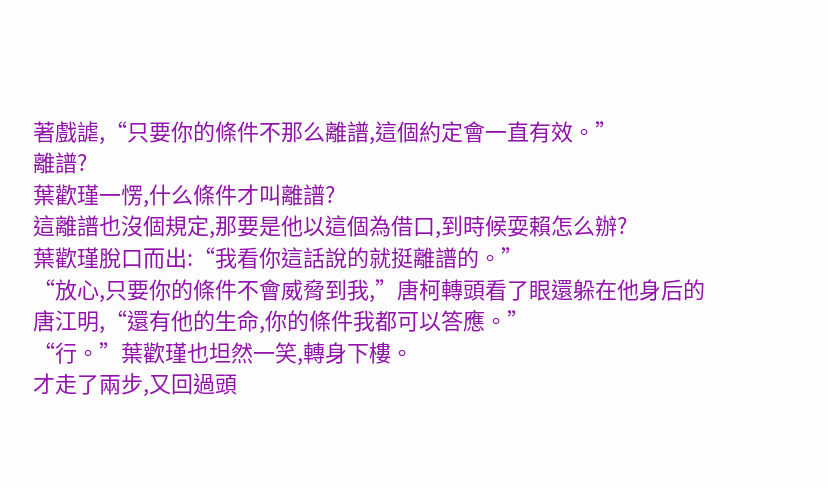著戲謔,“只要你的條件不那么離譜,這個約定會一直有效。”
離譜?
葉歡瑾一愣,什么條件才叫離譜?
這離譜也沒個規定,那要是他以這個為借口,到時候耍賴怎么辦?
葉歡瑾脫口而出:“我看你這話說的就挺離譜的。”
“放心,只要你的條件不會威脅到我,”唐柯轉頭看了眼還躲在他身后的唐江明,“還有他的生命,你的條件我都可以答應。”
“行。”葉歡瑾也坦然一笑,轉身下樓。
才走了兩步,又回過頭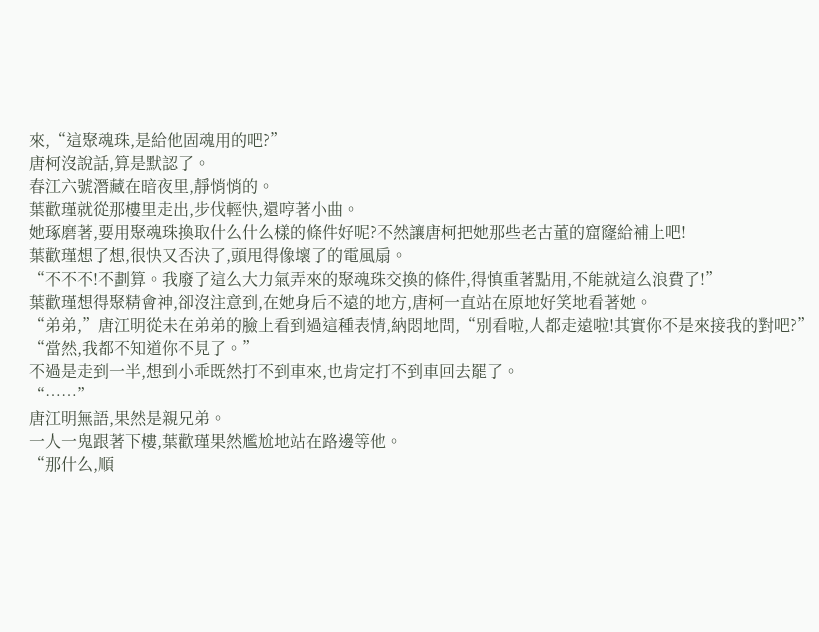來,“這聚魂珠,是給他固魂用的吧?”
唐柯沒說話,算是默認了。
春江六號潛藏在暗夜里,靜悄悄的。
葉歡瑾就從那樓里走出,步伐輕快,還哼著小曲。
她琢磨著,要用聚魂珠換取什么什么樣的條件好呢?不然讓唐柯把她那些老古董的窟窿給補上吧!
葉歡瑾想了想,很快又否決了,頭甩得像壞了的電風扇。
“不不不!不劃算。我廢了這么大力氣弄來的聚魂珠交換的條件,得慎重著點用,不能就這么浪費了!”
葉歡瑾想得聚精會神,卻沒注意到,在她身后不遠的地方,唐柯一直站在原地好笑地看著她。
“弟弟,”唐江明從未在弟弟的臉上看到過這種表情,納悶地問,“別看啦,人都走遠啦!其實你不是來接我的對吧?”
“當然,我都不知道你不見了。”
不過是走到一半,想到小乖既然打不到車來,也肯定打不到車回去罷了。
“……”
唐江明無語,果然是親兄弟。
一人一鬼跟著下樓,葉歡瑾果然尷尬地站在路邊等他。
“那什么,順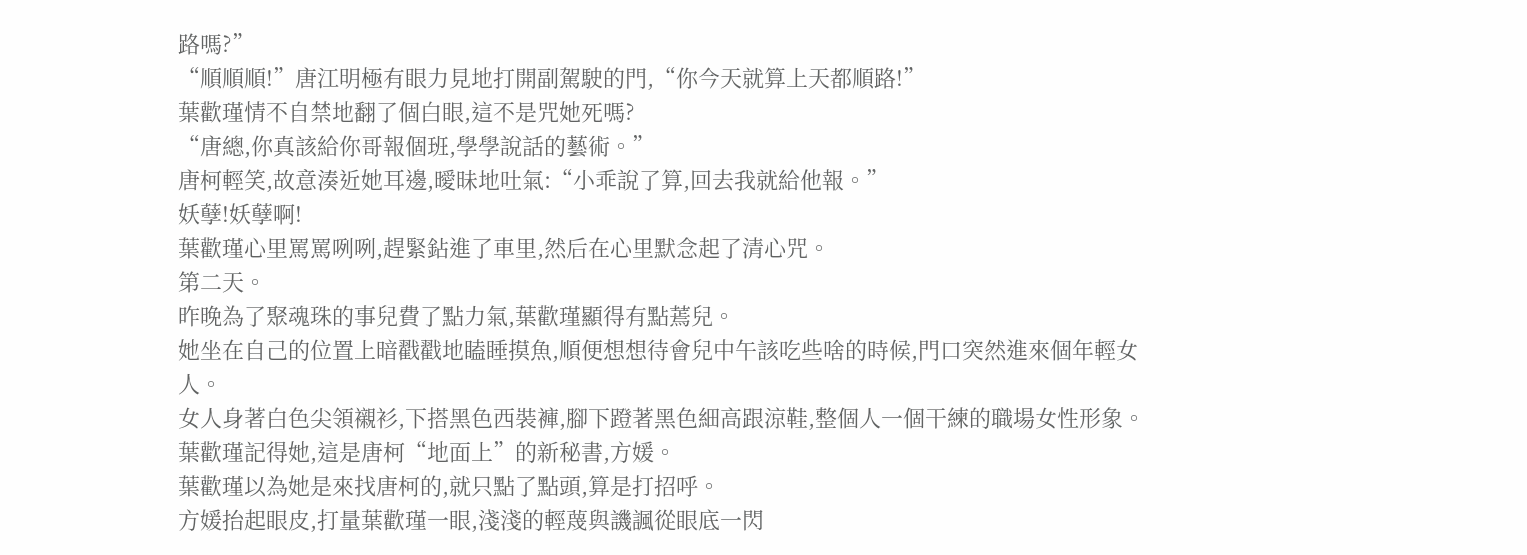路嗎?”
“順順順!”唐江明極有眼力見地打開副駕駛的門,“你今天就算上天都順路!”
葉歡瑾情不自禁地翻了個白眼,這不是咒她死嗎?
“唐總,你真該給你哥報個班,學學說話的藝術。”
唐柯輕笑,故意湊近她耳邊,曖昧地吐氣:“小乖說了算,回去我就給他報。”
妖孽!妖孽啊!
葉歡瑾心里罵罵咧咧,趕緊鉆進了車里,然后在心里默念起了清心咒。
第二天。
昨晚為了聚魂珠的事兒費了點力氣,葉歡瑾顯得有點蔫兒。
她坐在自己的位置上暗戳戳地瞌睡摸魚,順便想想待會兒中午該吃些啥的時候,門口突然進來個年輕女人。
女人身著白色尖領襯衫,下搭黑色西裝褲,腳下蹬著黑色細高跟涼鞋,整個人一個干練的職場女性形象。
葉歡瑾記得她,這是唐柯“地面上”的新秘書,方媛。
葉歡瑾以為她是來找唐柯的,就只點了點頭,算是打招呼。
方媛抬起眼皮,打量葉歡瑾一眼,淺淺的輕蔑與譏諷從眼底一閃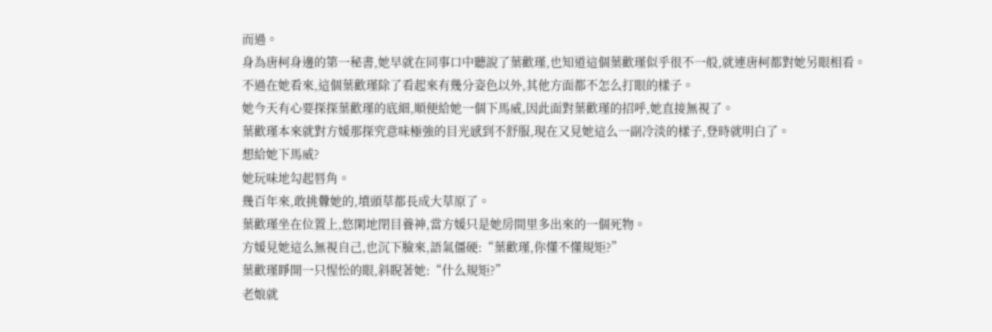而過。
身為唐柯身邊的第一秘書,她早就在同事口中聽說了葉歡瑾,也知道這個葉歡瑾似乎很不一般,就連唐柯都對她另眼相看。
不過在她看來,這個葉歡瑾除了看起來有幾分姿色以外,其他方面都不怎么打眼的樣子。
她今天有心要探探葉歡瑾的底細,順便給她一個下馬威,因此面對葉歡瑾的招呼,她直接無視了。
葉歡瑾本來就對方媛那探究意味極強的目光感到不舒服,現在又見她這么一副冷淡的樣子,登時就明白了。
想給她下馬威?
她玩味地勾起唇角。
幾百年來,敢挑釁她的,墳頭草都長成大草原了。
葉歡瑾坐在位置上,悠閑地閉目養神,當方媛只是她房間里多出來的一個死物。
方媛見她這么無視自己,也沉下臉來,語氣僵硬:“葉歡瑾,你懂不懂規矩?”
葉歡瑾睜開一只惺忪的眼,斜睨著她:“什么規矩?”
老娘就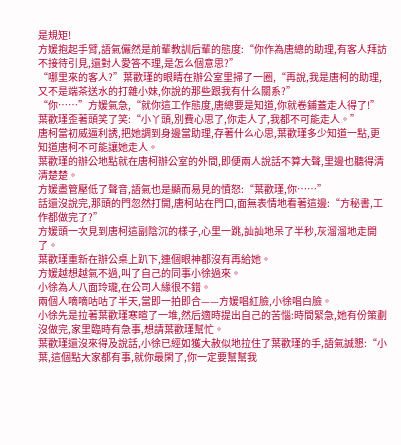是規矩!
方媛抱起手臂,語氣儼然是前輩教訓后輩的態度:“你作為唐總的助理,有客人拜訪不接待引見,還對人愛答不理,是怎么個意思?”
“哪里來的客人?”葉歡瑾的眼睛在辦公室里掃了一圈,“再說,我是唐柯的助理,又不是端茶送水的打雜小妹,你說的那些跟我有什么關系?”
“你……”方媛氣急,“就你這工作態度,唐總要是知道,你就卷鋪蓋走人得了!”
葉歡瑾歪著頭笑了笑:“小丫頭,別費心思了,你走人了,我都不可能走人。”
唐柯當初威逼利誘,把她調到身邊當助理,存著什么心思,葉歡瑾多少知道一點,更知道唐柯不可能讓她走人。
葉歡瑾的辦公地點就在唐柯辦公室的外間,即便兩人說話不算大聲,里邊也聽得清清楚楚。
方媛盡管壓低了聲音,語氣也是顯而易見的憤怒:“葉歡瑾,你……”
話還沒說完,那頭的門忽然打開,唐柯站在門口,面無表情地看著這邊:“方秘書,工作都做完了?”
方媛頭一次見到唐柯這副陰沉的樣子,心里一跳,訕訕地呆了半秒,灰溜溜地走開了。
葉歡瑾重新在辦公桌上趴下,連個眼神都沒有再給她。
方媛越想越氣不過,叫了自己的同事小徐過來。
小徐為人八面玲瓏,在公司人緣很不錯。
兩個人嘀嘀咕咕了半天,當即一拍即合——方媛唱紅臉,小徐唱白臉。
小徐先是拉著葉歡瑾寒暄了一堆,然后適時提出自己的苦惱:時間緊急,她有份策劃沒做完,家里臨時有急事,想請葉歡瑾幫忙。
葉歡瑾還沒來得及說話,小徐已經如獲大赦似地拉住了葉歡瑾的手,語氣誠懇:“小葉,這個點大家都有事,就你最閑了,你一定要幫幫我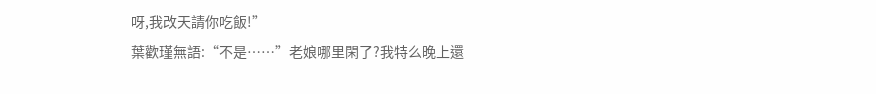呀,我改天請你吃飯!”
葉歡瑾無語:“不是……”老娘哪里閑了?我特么晚上還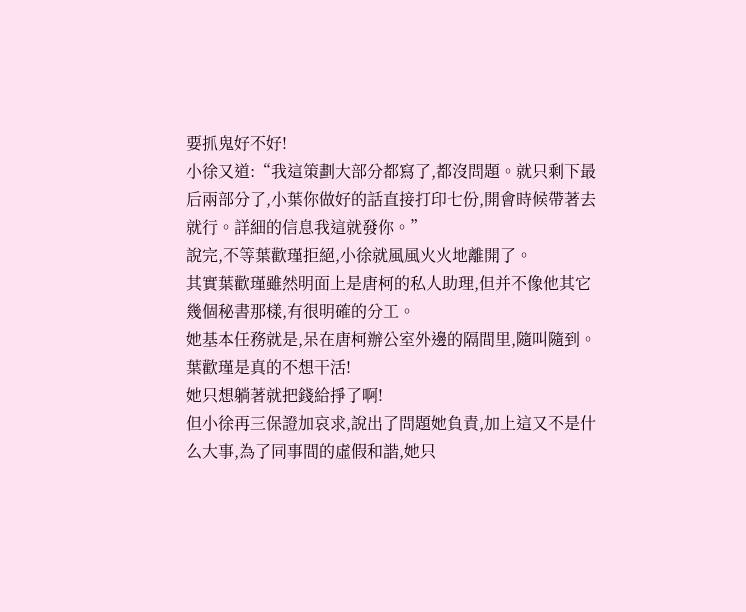要抓鬼好不好!
小徐又道:“我這策劃大部分都寫了,都沒問題。就只剩下最后兩部分了,小葉你做好的話直接打印七份,開會時候帶著去就行。詳細的信息我這就發你。”
說完,不等葉歡瑾拒絕,小徐就風風火火地離開了。
其實葉歡瑾雖然明面上是唐柯的私人助理,但并不像他其它幾個秘書那樣,有很明確的分工。
她基本任務就是,呆在唐柯辦公室外邊的隔間里,隨叫隨到。
葉歡瑾是真的不想干活!
她只想躺著就把錢給掙了啊!
但小徐再三保證加哀求,說出了問題她負責,加上這又不是什么大事,為了同事間的虛假和諧,她只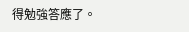得勉強答應了。